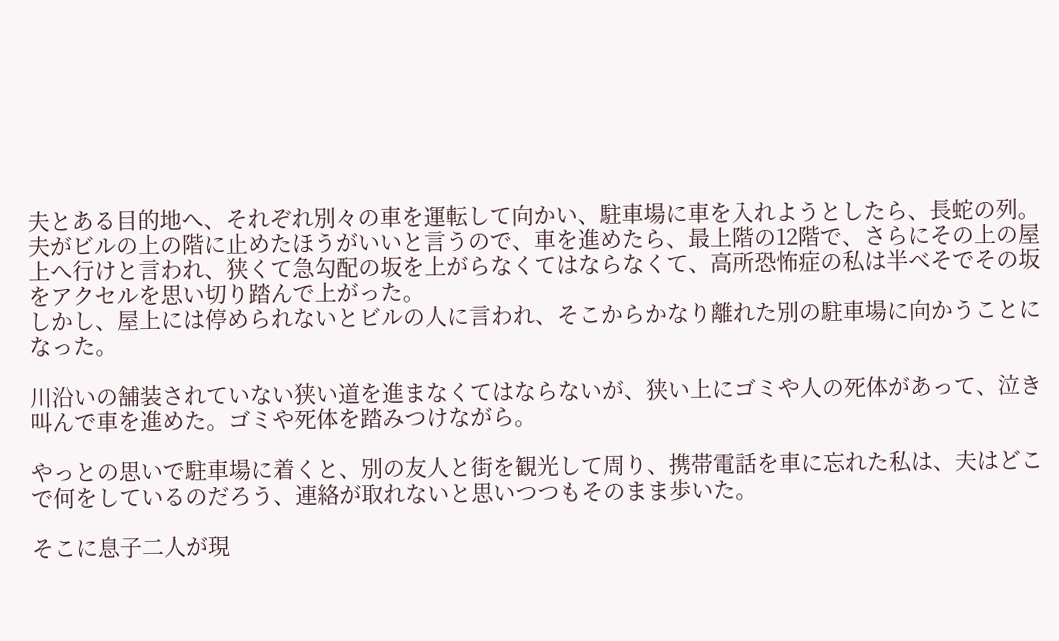夫とある目的地へ、それぞれ別々の車を運転して向かい、駐車場に車を入れようとしたら、長蛇の列。
夫がビルの上の階に止めたほうがいいと言うので、車を進めたら、最上階の12階で、さらにその上の屋上へ行けと言われ、狭くて急勾配の坂を上がらなくてはならなくて、高所恐怖症の私は半べそでその坂をアクセルを思い切り踏んで上がった。
しかし、屋上には停められないとビルの人に言われ、そこからかなり離れた別の駐車場に向かうことになった。

川沿いの舗装されていない狭い道を進まなくてはならないが、狭い上にゴミや人の死体があって、泣き叫んで車を進めた。ゴミや死体を踏みつけながら。

やっとの思いで駐車場に着くと、別の友人と街を観光して周り、携帯電話を車に忘れた私は、夫はどこで何をしているのだろう、連絡が取れないと思いつつもそのまま歩いた。

そこに息子二人が現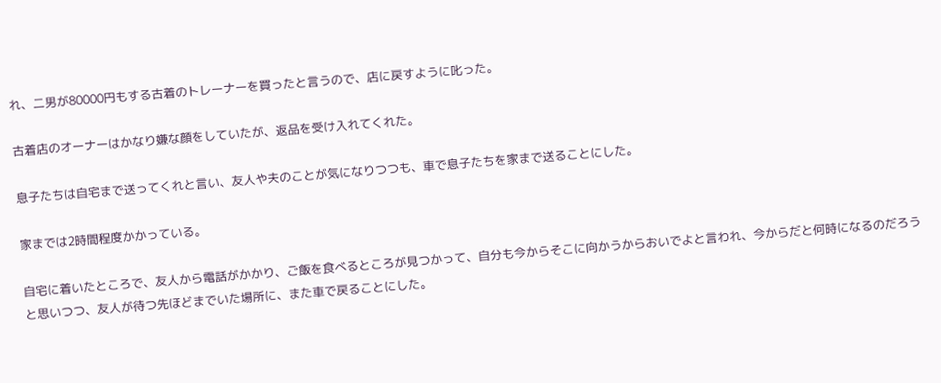れ、二男が80000円もする古着のトレーナーを買ったと言うので、店に戻すように叱った。

古着店のオーナーはかなり嫌な顔をしていたが、返品を受け入れてくれた。

息子たちは自宅まで送ってくれと言い、友人や夫のことが気になりつつも、車で息子たちを家まで送ることにした。

家までは2時間程度かかっている。

自宅に着いたところで、友人から電話がかかり、ご飯を食べるところが見つかって、自分も今からそこに向かうからおいでよと言われ、今からだと何時になるのだろうと思いつつ、友人が待つ先ほどまでいた場所に、また車で戻ることにした。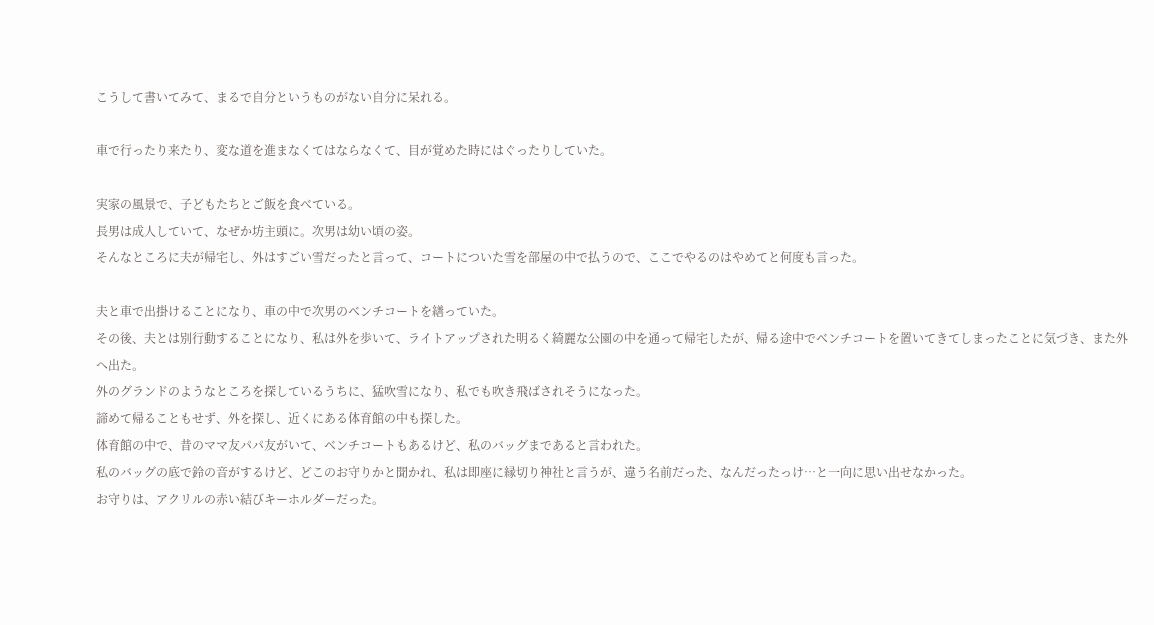こうして書いてみて、まるで自分というものがない自分に呆れる。

車で行ったり来たり、変な道を進まなくてはならなくて、目が覚めた時にはぐったりしていた。

実家の風景で、子どもたちとご飯を食べている。
長男は成人していて、なぜか坊主頭に。次男は幼い頃の姿。
そんなところに夫が帰宅し、外はすごい雪だったと言って、コートについた雪を部屋の中で払うので、ここでやるのはやめてと何度も言った。

夫と車で出掛けることになり、車の中で次男のベンチコートを繕っていた。
その後、夫とは別行動することになり、私は外を歩いて、ライトアップされた明るく綺麗な公園の中を通って帰宅したが、帰る途中でベンチコートを置いてきてしまったことに気づき、また外へ出た。
外のグランドのようなところを探しているうちに、猛吹雪になり、私でも吹き飛ばされそうになった。
諦めて帰ることもせず、外を探し、近くにある体育館の中も探した。
体育館の中で、昔のママ友パパ友がいて、ベンチコートもあるけど、私のバッグまであると言われた。
私のバッグの底で鈴の音がするけど、どこのお守りかと聞かれ、私は即座に縁切り神社と言うが、違う名前だった、なんだったっけ…と一向に思い出せなかった。
お守りは、アクリルの赤い結びキーホルダーだった。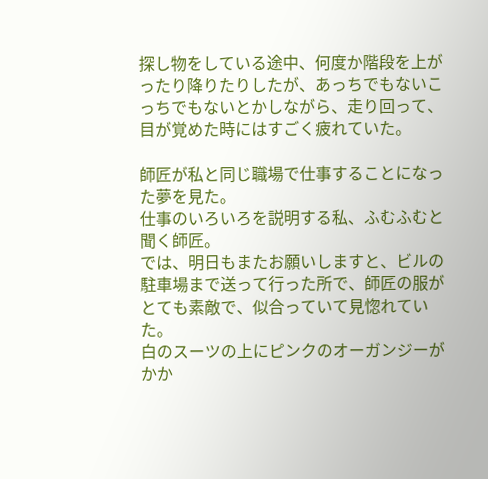探し物をしている途中、何度か階段を上がったり降りたりしたが、あっちでもないこっちでもないとかしながら、走り回って、目が覚めた時にはすごく疲れていた。

師匠が私と同じ職場で仕事することになった夢を見た。
仕事のいろいろを説明する私、ふむふむと聞く師匠。
では、明日もまたお願いしますと、ビルの駐車場まで送って行った所で、師匠の服がとても素敵で、似合っていて見惚れていた。
白のスーツの上にピンクのオーガンジーがかか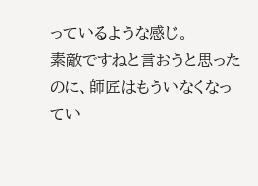っているような感じ。
素敵ですねと言おうと思ったのに、師匠はもういなくなってい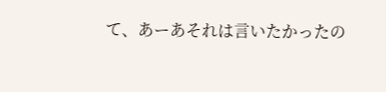て、あーあそれは言いたかったの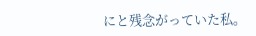にと残念がっていた私。